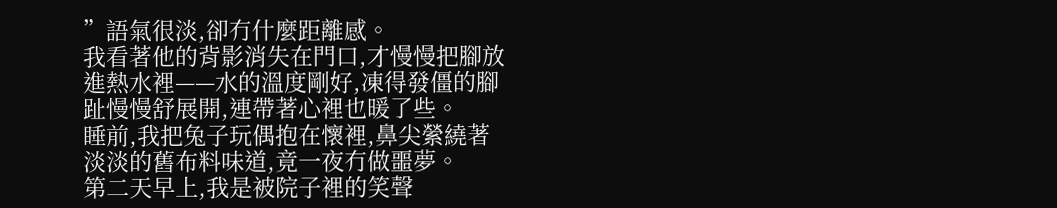”語氣很淡,卻冇什麼距離感。
我看著他的背影消失在門口,才慢慢把腳放進熱水裡——水的溫度剛好,凍得發僵的腳趾慢慢舒展開,連帶著心裡也暖了些。
睡前,我把兔子玩偶抱在懷裡,鼻尖縈繞著淡淡的舊布料味道,竟一夜冇做噩夢。
第二天早上,我是被院子裡的笑聲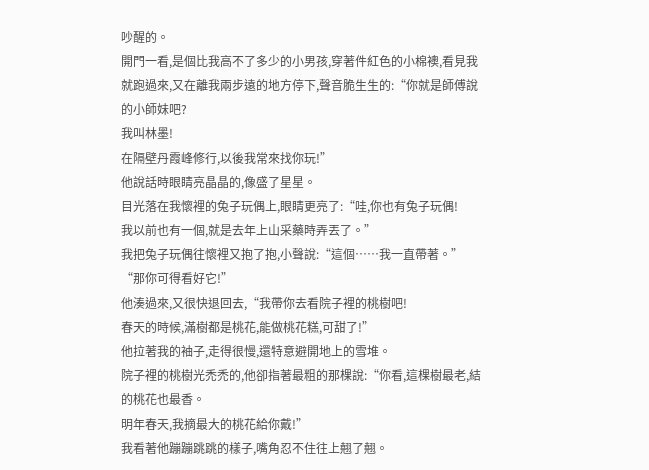吵醒的。
開門一看,是個比我高不了多少的小男孩,穿著件紅色的小棉襖,看見我就跑過來,又在離我兩步遠的地方停下,聲音脆生生的:“你就是師傅說的小師妹吧?
我叫林墨!
在隔壁丹霞峰修行,以後我常來找你玩!”
他說話時眼睛亮晶晶的,像盛了星星。
目光落在我懷裡的兔子玩偶上,眼睛更亮了:“哇,你也有兔子玩偶!
我以前也有一個,就是去年上山采藥時弄丟了。”
我把兔子玩偶往懷裡又抱了抱,小聲說:“這個……我一直帶著。”
“那你可得看好它!”
他湊過來,又很快退回去,“我帶你去看院子裡的桃樹吧!
春天的時候,滿樹都是桃花,能做桃花糕,可甜了!”
他拉著我的袖子,走得很慢,還特意避開地上的雪堆。
院子裡的桃樹光禿禿的,他卻指著最粗的那棵說:“你看,這棵樹最老,結的桃花也最香。
明年春天,我摘最大的桃花給你戴!”
我看著他蹦蹦跳跳的樣子,嘴角忍不住往上翹了翹。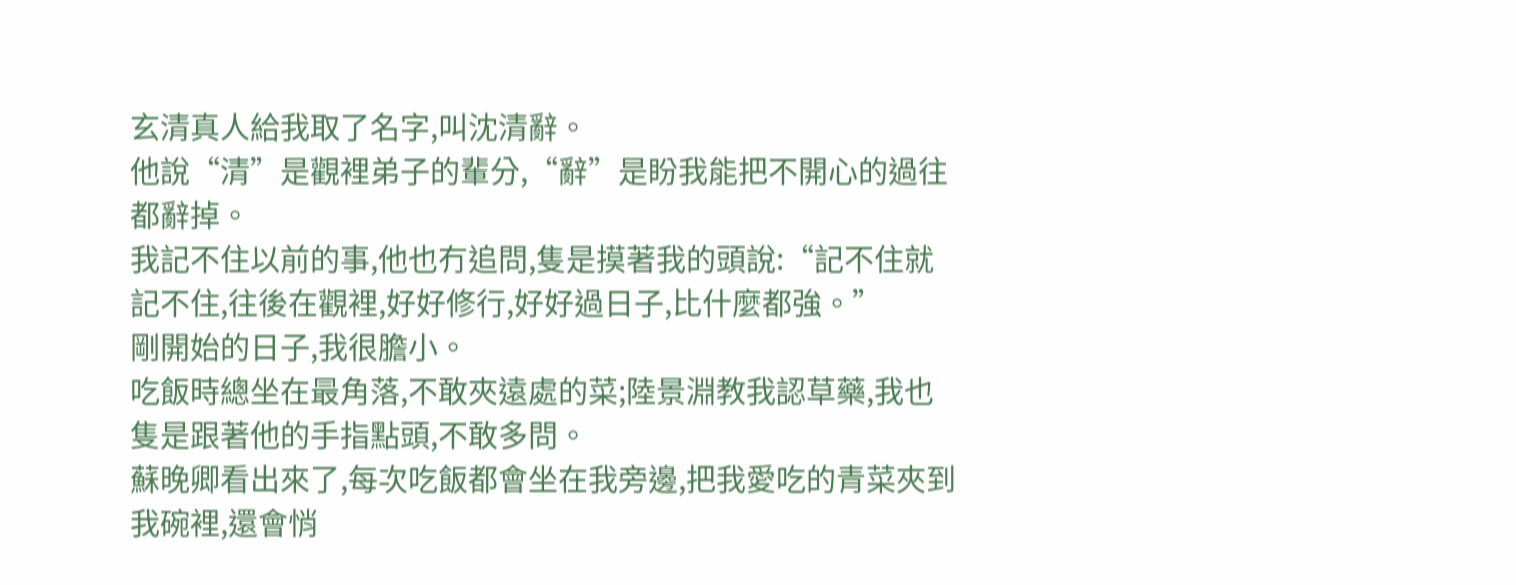玄清真人給我取了名字,叫沈清辭。
他說“清”是觀裡弟子的輩分,“辭”是盼我能把不開心的過往都辭掉。
我記不住以前的事,他也冇追問,隻是摸著我的頭說:“記不住就記不住,往後在觀裡,好好修行,好好過日子,比什麼都強。”
剛開始的日子,我很膽小。
吃飯時總坐在最角落,不敢夾遠處的菜;陸景淵教我認草藥,我也隻是跟著他的手指點頭,不敢多問。
蘇晚卿看出來了,每次吃飯都會坐在我旁邊,把我愛吃的青菜夾到我碗裡,還會悄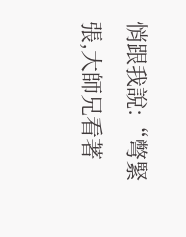悄跟我說:“彆緊張,大師兄看著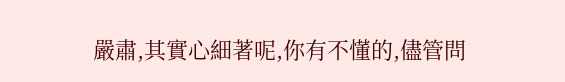嚴肅,其實心細著呢,你有不懂的,儘管問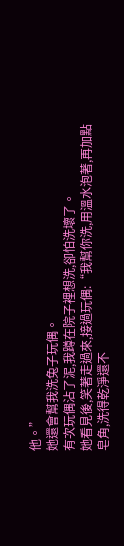他。”
她還會幫我洗兔子玩偶。
有次玩偶沾了泥,我蹲在院子裡想洗,卻怕洗壞了。
她看見後,笑著走過來,接過玩偶:“我幫你洗,用溫水泡著,再加點皂角,洗得乾淨還不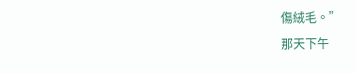傷絨毛。”
那天下午